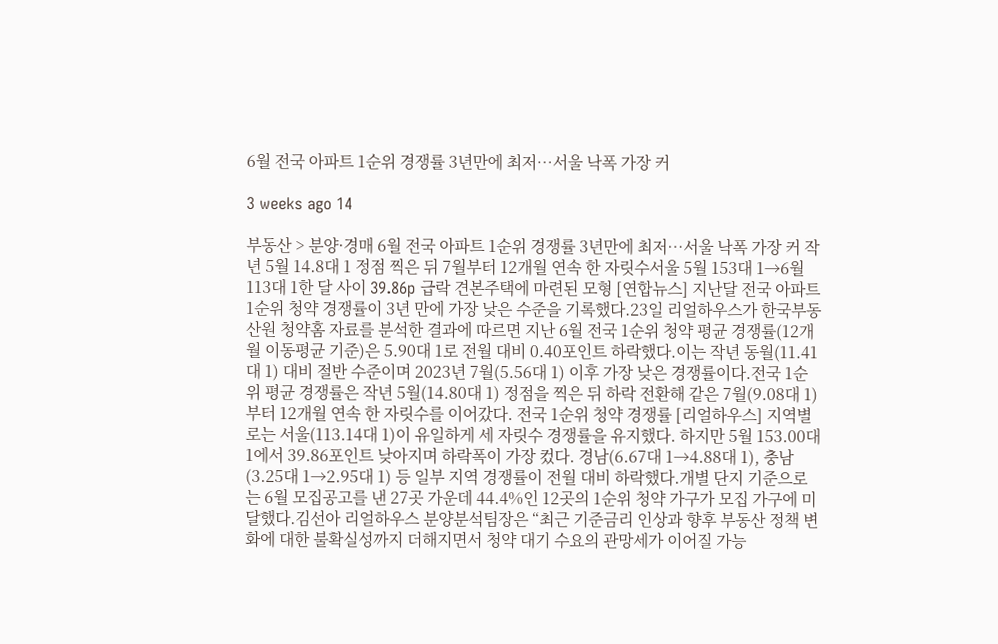6월 전국 아파트 1순위 경쟁률 3년만에 최저…서울 낙폭 가장 커

3 weeks ago 14

부동산 > 분양·경매 6월 전국 아파트 1순위 경쟁률 3년만에 최저…서울 낙폭 가장 커 작년 5월 14.8대 1 정점 찍은 뒤 7월부터 12개월 연속 한 자릿수서울 5월 153대 1→6월 113대 1한 달 사이 39.86p 급락 견본주택에 마련된 모형 [연합뉴스] 지난달 전국 아파트 1순위 청약 경쟁률이 3년 만에 가장 낮은 수준을 기록했다.23일 리얼하우스가 한국부동산원 청약홈 자료를 분석한 결과에 따르면 지난 6월 전국 1순위 청약 평균 경쟁률(12개월 이동평균 기준)은 5.90대 1로 전월 대비 0.40포인트 하락했다.이는 작년 동월(11.41대 1) 대비 절반 수준이며 2023년 7월(5.56대 1) 이후 가장 낮은 경쟁률이다.전국 1순위 평균 경쟁률은 작년 5월(14.80대 1) 정점을 찍은 뒤 하락 전환해 같은 7월(9.08대 1)부터 12개월 연속 한 자릿수를 이어갔다. 전국 1순위 청약 경쟁률 [리얼하우스] 지역별로는 서울(113.14대 1)이 유일하게 세 자릿수 경쟁률을 유지했다. 하지만 5월 153.00대 1에서 39.86포인트 낮아지며 하락폭이 가장 컸다. 경남(6.67대 1→4.88대 1), 충남(3.25대 1→2.95대 1) 등 일부 지역 경쟁률이 전월 대비 하락했다.개별 단지 기준으로는 6월 모집공고를 낸 27곳 가운데 44.4%인 12곳의 1순위 청약 가구가 모집 가구에 미달했다.김선아 리얼하우스 분양분석팀장은 “최근 기준금리 인상과 향후 부동산 정책 변화에 대한 불확실성까지 더해지면서 청약 대기 수요의 관망세가 이어질 가능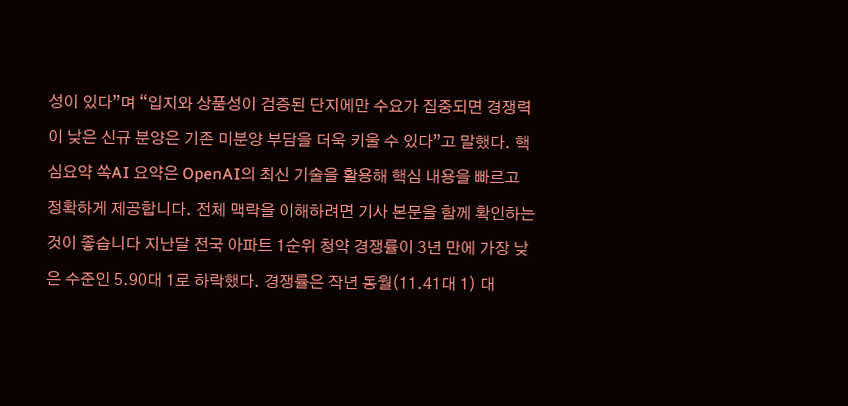성이 있다”며 “입지와 상품성이 검증된 단지에만 수요가 집중되면 경쟁력이 낮은 신규 분양은 기존 미분양 부담을 더욱 키울 수 있다”고 말했다. 핵심요약 쏙AI 요약은 OpenAI의 최신 기술을 활용해 핵심 내용을 빠르고 정확하게 제공합니다. 전체 맥락을 이해하려면 기사 본문을 함께 확인하는 것이 좋습니다 지난달 전국 아파트 1순위 청약 경쟁률이 3년 만에 가장 낮은 수준인 5.90대 1로 하락했다. 경쟁률은 작년 동월(11.41대 1) 대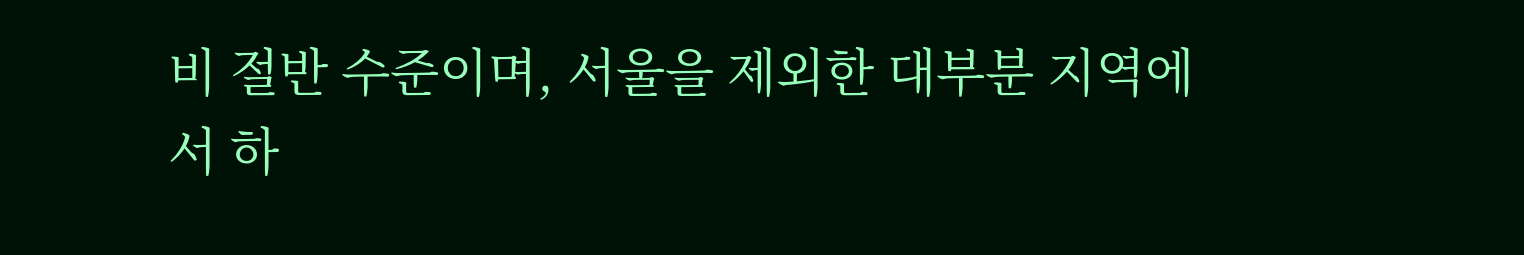비 절반 수준이며, 서울을 제외한 대부분 지역에서 하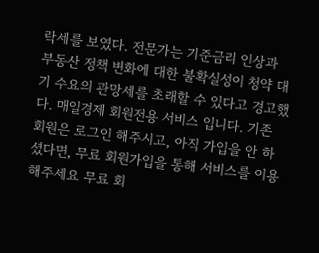락세를 보였다. 전문가는 기준금리 인상과 부동산 정책 변화에 대한 불확실성이 청약 대기 수요의 관망세를 초래할 수 있다고 경고했다. 매일경제 회원전용 서비스 입니다. 기존 회원은 로그인 해주시고, 아직 가입을 안 하셨다면, 무료 회원가입을 통해 서비스를 이용해주세요 무료 회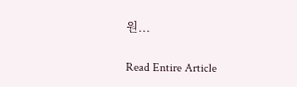원...

Read Entire Article